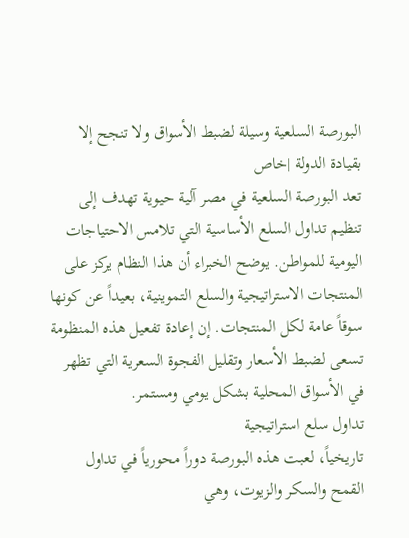البورصة السلعية وسيلة لضبط الأسواق ولا تنجح إلا بقيادة الدولة |خاص
تعد البورصة السلعية في مصر آلية حيوية تهدف إلى تنظيم تداول السلع الأساسية التي تلامس الاحتياجات اليومية للمواطن. يوضح الخبراء أن هذا النظام يركز على المنتجات الاستراتيجية والسلع التموينية، بعيداً عن كونها سوقاً عامة لكل المنتجات. إن إعادة تفعيل هذه المنظومة تسعى لضبط الأسعار وتقليل الفجوة السعرية التي تظهر في الأسواق المحلية بشكل يومي ومستمر.
تداول سلع استراتيجية
تاريخياً، لعبت هذه البورصة دوراً محورياً في تداول القمح والسكر والزيوت، وهي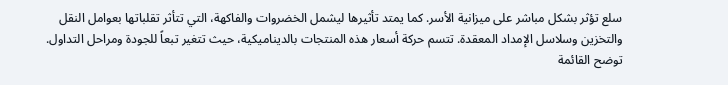سلع تؤثر بشكل مباشر على ميزانية الأسر. كما يمتد تأثيرها ليشمل الخضروات والفاكهة، التي تتأثر تقلباتها بعوامل النقل والتخزين وسلاسل الإمداد المعقدة. تتسم حركة أسعار هذه المنتجات بالديناميكية، حيث تتغير تبعاً للجودة ومراحل التداول.
توضح القائمة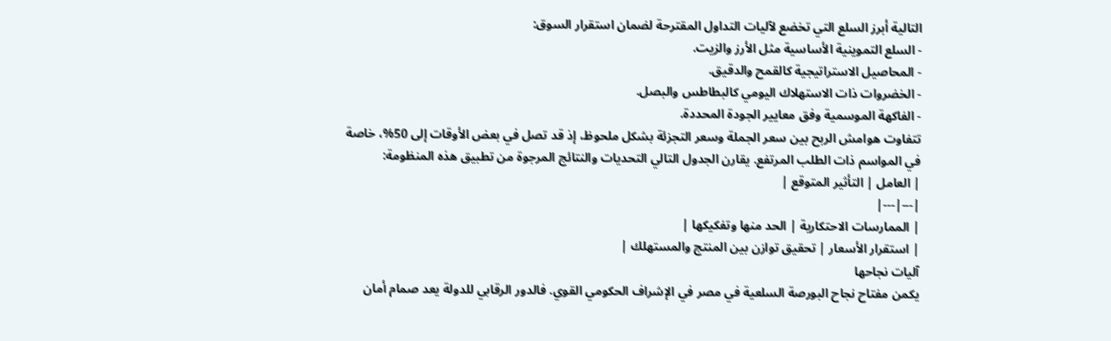التالية أبرز السلع التي تخضع لآليات التداول المقترحة لضمان استقرار السوق:
- السلع التموينية الأساسية مثل الأرز والزيت.
- المحاصيل الاستراتيجية كالقمح والدقيق.
- الخضروات ذات الاستهلاك اليومي كالبطاطس والبصل.
- الفاكهة الموسمية وفق معايير الجودة المحددة.
تتفاوت هوامش الربح بين سعر الجملة وسعر التجزئة بشكل ملحوظ، إذ قد تصل في بعض الأوقات إلى 50%، خاصة في المواسم ذات الطلب المرتفع. يقارن الجدول التالي التحديات والنتائج المرجوة من تطبيق هذه المنظومة:
| العامل | التأثير المتوقع |
|---|---|
| الممارسات الاحتكارية | الحد منها وتفكيكها |
| استقرار الأسعار | تحقيق توازن بين المنتج والمستهلك |
آليات نجاحها
يكمن مفتاح نجاح البورصة السلعية في مصر في الإشراف الحكومي القوي. فالدور الرقابي للدولة يعد صمام أمان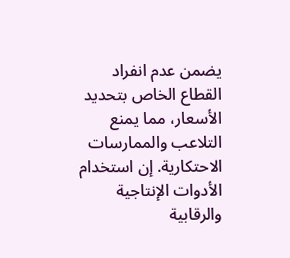يضمن عدم انفراد القطاع الخاص بتحديد الأسعار، مما يمنع التلاعب والممارسات الاحتكارية. إن استخدام الأدوات الإنتاجية والرقابية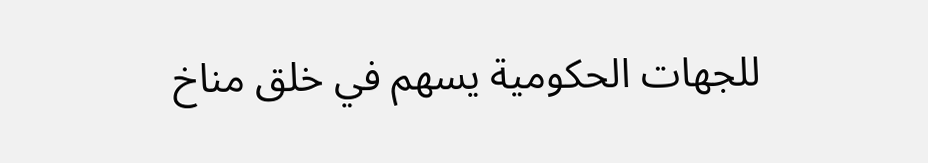للجهات الحكومية يسهم في خلق مناخ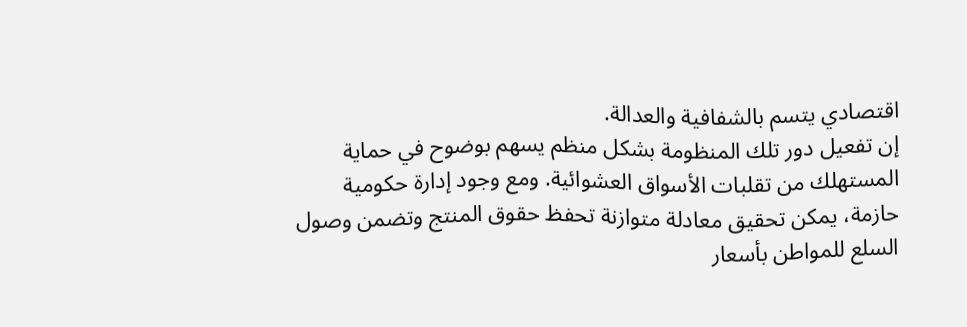اقتصادي يتسم بالشفافية والعدالة.
إن تفعيل دور تلك المنظومة بشكل منظم يسهم بوضوح في حماية المستهلك من تقلبات الأسواق العشوائية. ومع وجود إدارة حكومية حازمة، يمكن تحقيق معادلة متوازنة تحفظ حقوق المنتج وتضمن وصول السلع للمواطن بأسعار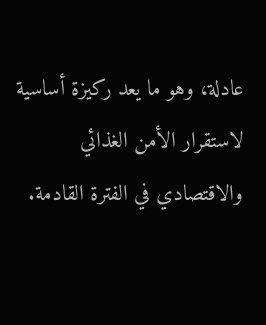عادلة، وهو ما يعد ركيزة أساسية لاستقرار الأمن الغذائي والاقتصادي في الفترة القادمة.